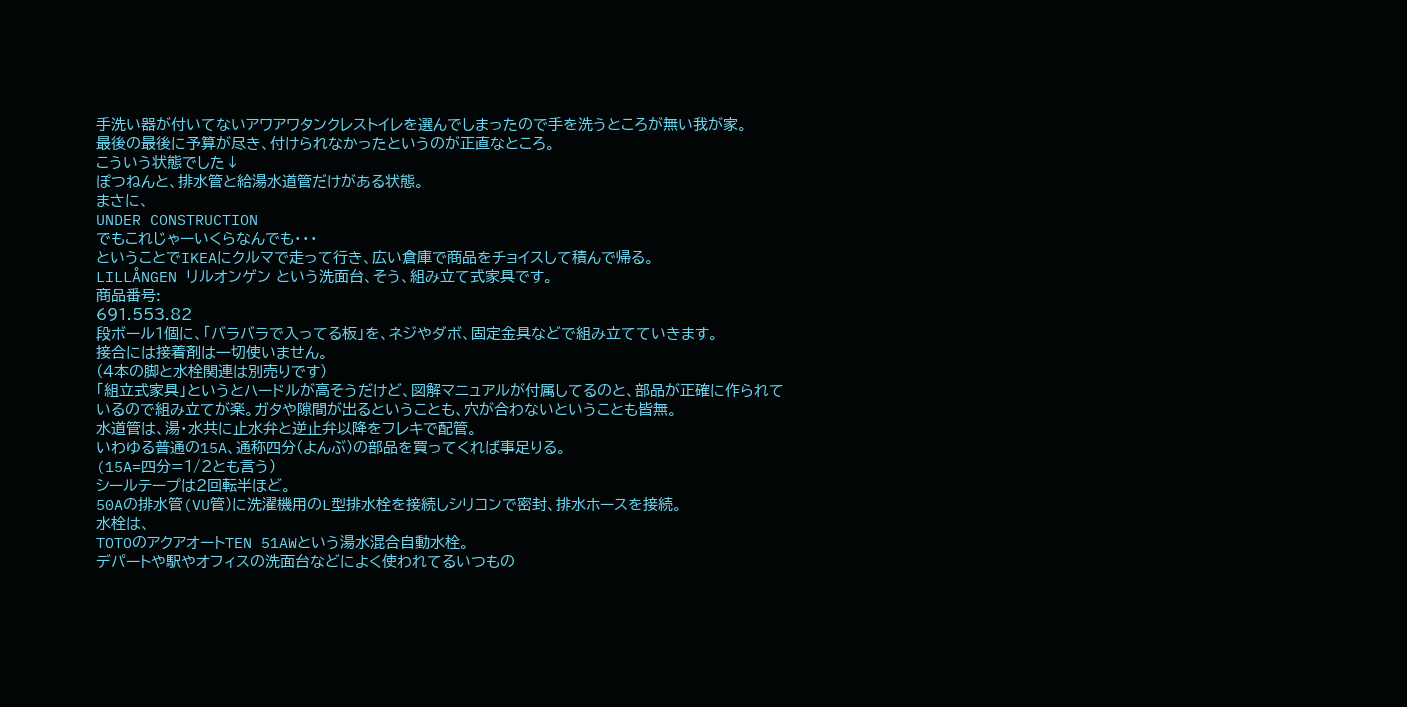手洗い器が付いてないアワアワタンクレストイレを選んでしまったので手を洗うところが無い我が家。
最後の最後に予算が尽き、付けられなかったというのが正直なところ。
こういう状態でした↓
ぽつねんと、排水管と給湯水道管だけがある状態。
まさに、
UNDER CONSTRUCTION
でもこれじゃーいくらなんでも・・・
ということでIKEAにクルマで走って行き、広い倉庫で商品をチョイスして積んで帰る。
LILLÅNGEN リルオンゲン という洗面台、そう、組み立て式家具です。
商品番号:
691.553.82
段ボール1個に、「バラバラで入ってる板」を、ネジやダボ、固定金具などで組み立てていきます。
接合には接着剤は一切使いません。
(4本の脚と水栓関連は別売りです)
「組立式家具」というとハードルが高そうだけど、図解マニュアルが付属してるのと、部品が正確に作られているので組み立てが楽。ガタや隙間が出るということも、穴が合わないということも皆無。
水道管は、湯・水共に止水弁と逆止弁以降をフレキで配管。
いわゆる普通の15A、通称四分(よんぶ)の部品を買ってくれば事足りる。
(15A=四分=1/2とも言う)
シールテープは2回転半ほど。
50Aの排水管(VU管)に洗濯機用のL型排水栓を接続しシリコンで密封、排水ホースを接続。
水栓は、
TOTOのアクアオートTEN 51AWという湯水混合自動水栓。
デパートや駅やオフィスの洗面台などによく使われてるいつもの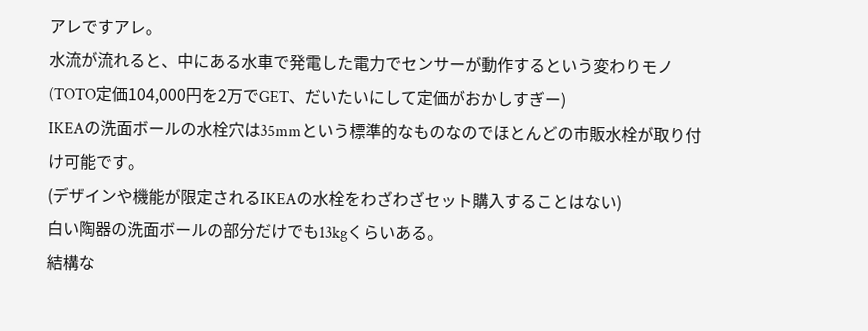アレですアレ。
水流が流れると、中にある水車で発電した電力でセンサーが動作するという変わりモノ(TOTO定価104,000円を2万でGET、だいたいにして定価がおかしすぎー)
IKEAの洗面ボールの水栓穴は35mmという標準的なものなのでほとんどの市販水栓が取り付け可能です。
(デザインや機能が限定されるIKEAの水栓をわざわざセット購入することはない)
白い陶器の洗面ボールの部分だけでも13kgくらいある。
結構な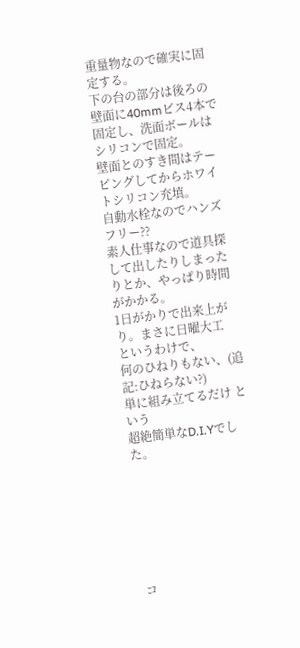重量物なので確実に固定する。
下の台の部分は後ろの壁面に40mmビス4本で固定し、洗面ボールはシリコンで固定。
壁面とのすき間はテーピングしてからホワイトシリコン充填。
自動水栓なのでハンズフリー??
素人仕事なので道具探して出したりしまったりとか、やっぱり時間がかかる。
1日がかりで出来上がり。まさに日曜大工
というわけで、
何のひねりもない、(追記:ひねらない?)
単に組み立てるだけ という
超絶簡単なD.I.Yでした。







コ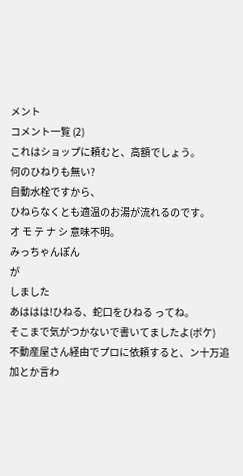メント
コメント一覧 (2)
これはショップに頼むと、高額でしょう。
何のひねりも無い?
自動水栓ですから、
ひねらなくとも適温のお湯が流れるのです。
オ モ テ ナ シ 意味不明。
みっちゃんぽん
が
しました
あははは!ひねる、蛇口をひねる ってね。
そこまで気がつかないで書いてましたよ(ボケ)
不動産屋さん経由でプロに依頼すると、ン十万追加とか言わ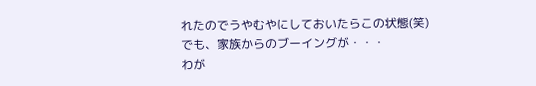れたのでうやむやにしておいたらこの状態(笑)
でも、家族からのブーイングが・・・
わが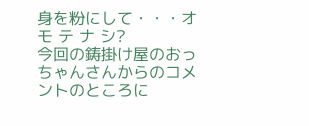身を粉にして・・・オ モ テ ナ シ?
今回の鋳掛け屋のおっちゃんさんからのコメントのところに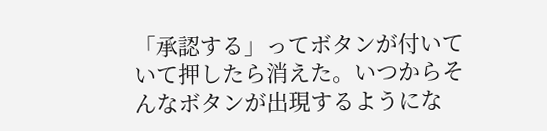「承認する」ってボタンが付いていて押したら消えた。いつからそんなボタンが出現するようにな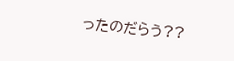ったのだらう??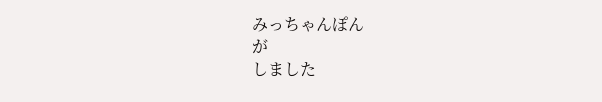みっちゃんぽん
が
しました